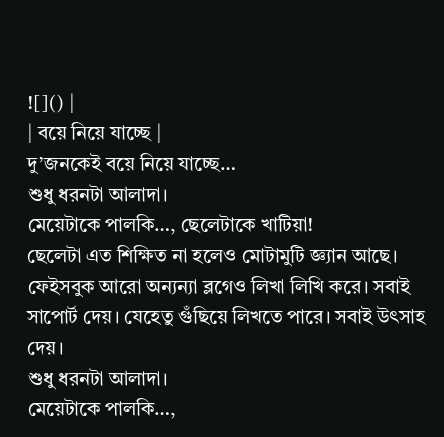![]() |
| বয়ে নিয়ে যাচ্ছে |
দু’জনকেই বয়ে নিয়ে যাচ্ছে…
শুধু ধরনটা আলাদা।
মেয়েটাকে পালকি…, ছেলেটাকে খাটিয়া!
ছেলেটা এত শিক্ষিত না হলেও মোটামুটি জ্ঞ্যান আছে। ফেইসবুক আরো অন্যন্যা ব্লগেও লিখা লিখি করে। সবাই সাপোর্ট দেয়। যেহেতু গুঁছিয়ে লিখতে পারে। সবাই উৎসাহ দেয়।
শুধু ধরনটা আলাদা।
মেয়েটাকে পালকি…,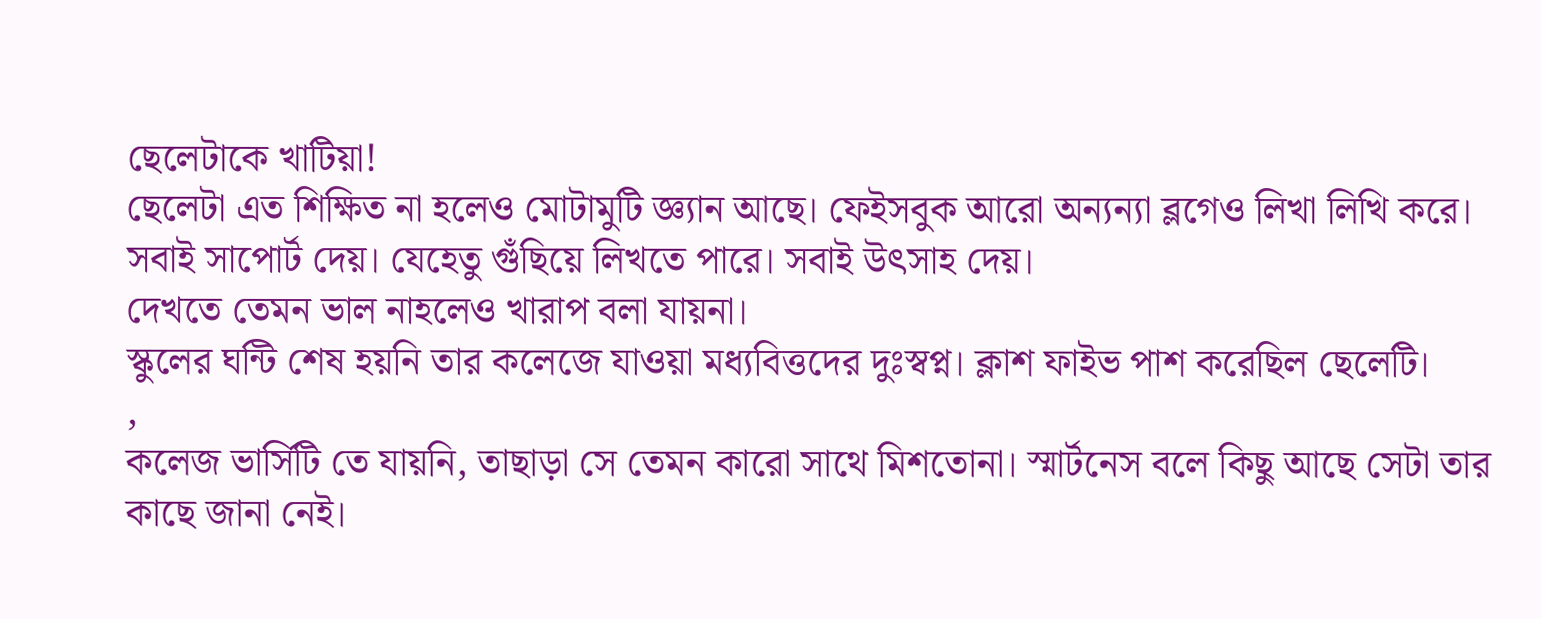ছেলেটাকে খাটিয়া!
ছেলেটা এত শিক্ষিত না হলেও মোটামুটি জ্ঞ্যান আছে। ফেইসবুক আরো অন্যন্যা ব্লগেও লিখা লিখি করে। সবাই সাপোর্ট দেয়। যেহেতু গুঁছিয়ে লিখতে পারে। সবাই উৎসাহ দেয়।
দেখতে তেমন ভাল নাহলেও খারাপ বলা যায়না।
স্কুলের ঘন্টি শেষ হয়নি তার কলেজে যাওয়া মধ্যবিত্তদের দুঃস্বপ্ন। ক্লাশ ফাইভ পাশ করেছিল ছেলেটি।
,
কলেজ ভার্সিটি তে যায়নি, তাছাড়া সে তেমন কারো সাথে মিশতোনা। স্মার্টনেস বলে কিছু আছে সেটা তার কাছে জানা নেই।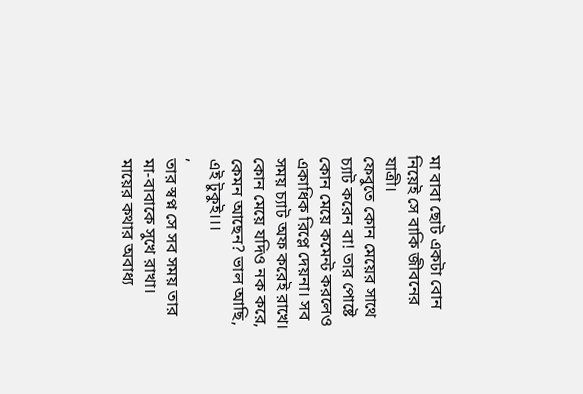মা বাবা ছোট একটা বোন নিয়েই সে বাকি জীবনের যাত্রী।
ফেবুতে কোন মেয়ের সাথে চ্যাট করেন বা! তার পোষ্টে কোন মেয়ে কমেন্ট করলেও একাধিক রিপ্লে দেয়না। সব সময় চ্যাট অফ করেই রাখে। কোন মেয়ে যদিও নক করে, কেমন আছেন? ভাল আছি, এই টুকুই।।।
,
তার স্বপ্ন সে সব সময় তার মা-বাবাকে সুখে রাখা। মায়ের কথার অবাধ্য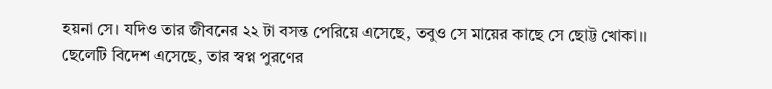হয়না সে। যদিও তার জীবনের ২২ টা বসন্ত পেরিয়ে এসেছে, তবুও সে মায়ের কাছে সে ছোট্ট খোকা।।
ছেলেটি বিদেশ এসেছে, তার স্বপ্ন পুরণের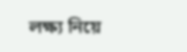লক্ষ্য নিয়ে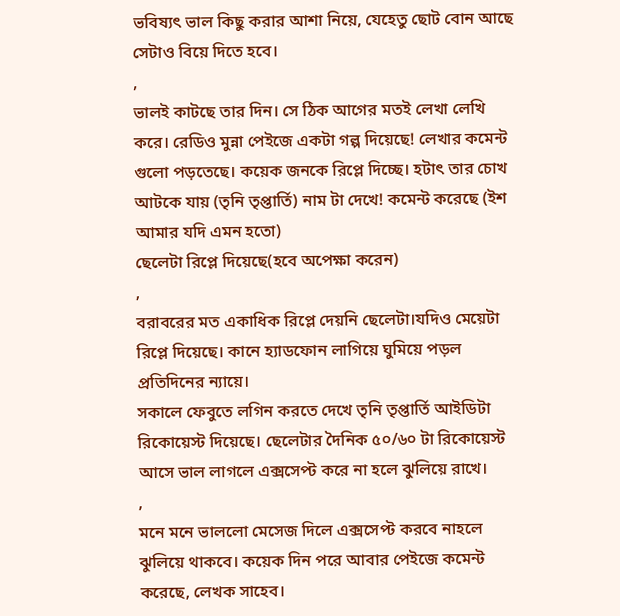ভবিষ্যৎ ভাল কিছু করার আশা নিয়ে, যেহেতু ছোট বোন আছে সেটাও বিয়ে দিতে হবে।
,
ভালই কাটছে তার দিন। সে ঠিক আগের মতই লেখা লেখি করে। রেডিও মুন্না পেইজে একটা গল্প দিয়েছে! লেখার কমেন্ট গুলো পড়তেছে। কয়েক জনকে রিপ্লে দিচ্ছে। হটাৎ তার চোখ আটকে যায় (তৃনি তৃপ্তার্তি) নাম টা দেখে! কমেন্ট করেছে (ইশ আমার যদি এমন হতো)
ছেলেটা রিপ্লে দিয়েছে(হবে অপেক্ষা করেন)
,
বরাবরের মত একাধিক রিপ্লে দেয়নি ছেলেটা।যদিও মেয়েটা রিপ্লে দিয়েছে। কানে হ্যাডফোন লাগিয়ে ঘুমিয়ে পড়ল প্রতিদিনের ন্যায়ে।
সকালে ফেবুতে লগিন করতে দেখে তৃনি তৃপ্তার্তি আইডিটা রিকোয়েস্ট দিয়েছে। ছেলেটার দৈনিক ৫০/৬০ টা রিকোয়েস্ট আসে ভাল লাগলে এক্সসেপ্ট করে না হলে ঝুলিয়ে রাখে।
,
মনে মনে ভাললো মেসেজ দিলে এক্সসেপ্ট করবে নাহলে ঝুলিয়ে থাকবে। কয়েক দিন পরে আবার পেইজে কমেন্ট করেছে, লেখক সাহেব।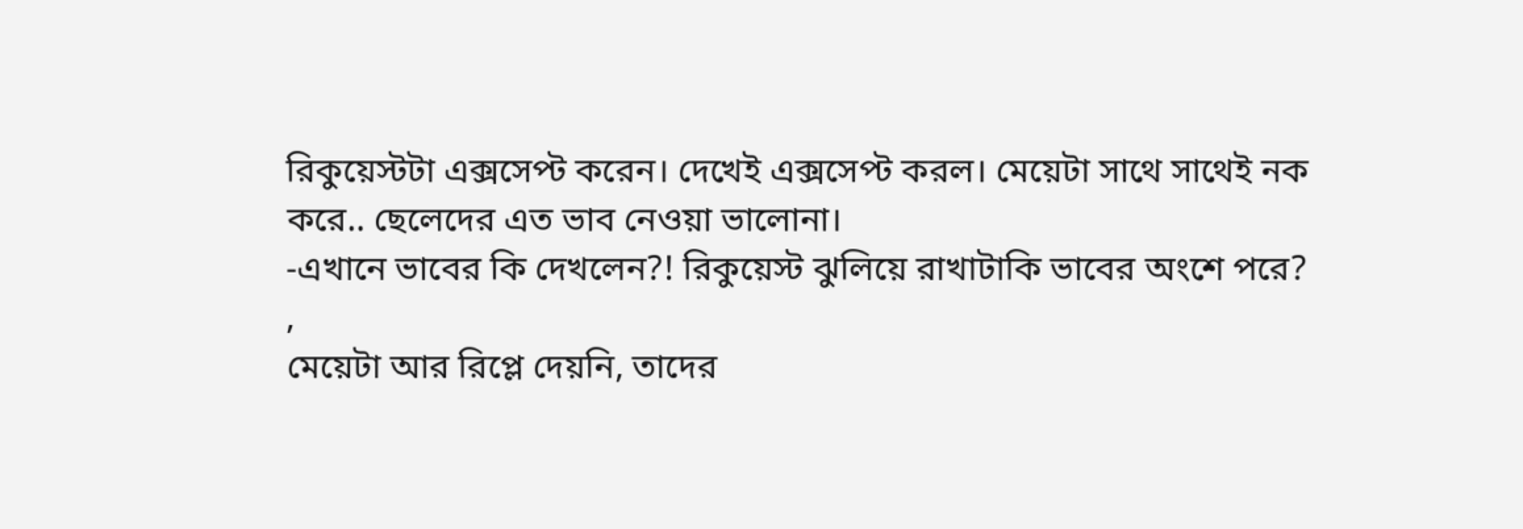রিকুয়েস্টটা এক্সসেপ্ট করেন। দেখেই এক্সসেপ্ট করল। মেয়েটা সাথে সাথেই নক করে.. ছেলেদের এত ভাব নেওয়া ভালোনা।
-এখানে ভাবের কি দেখলেন?! রিকুয়েস্ট ঝুলিয়ে রাখাটাকি ভাবের অংশে পরে?
,
মেয়েটা আর রিপ্লে দেয়নি, তাদের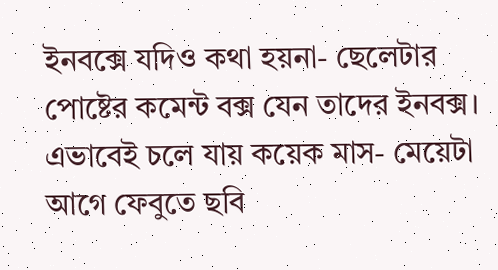ইনবক্সে যদিও কথা হয়না- ছেলেটার পোষ্টের কমেন্ট বক্স যেন তাদের ইনবক্স।
এভাবেই চলে যায় কয়েক মাস- মেয়েটা আগে ফেবুতে ছবি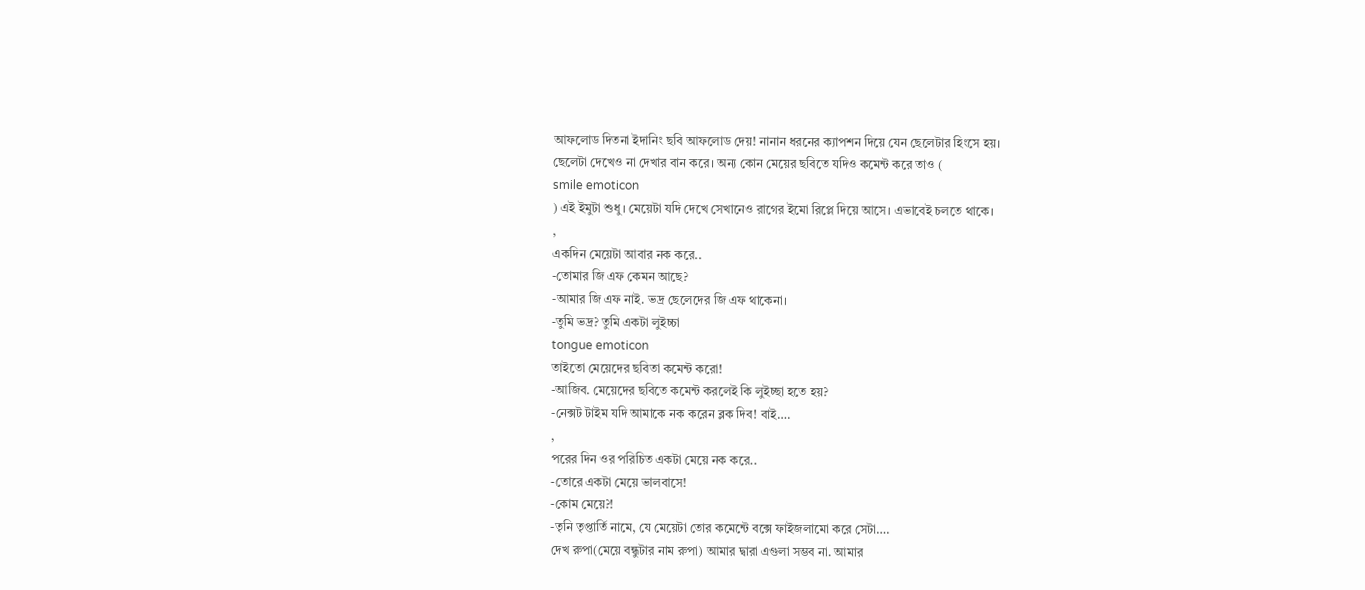আফলোড দিতনা ইদানিং ছবি আফলোড দেয়! নানান ধরনের ক্যাপশন দিয়ে যেন ছেলেটার হিংসে হয়।
ছেলেটা দেখেও না দেখার বান করে। অন্য কোন মেয়ের ছবিতে যদিও কমেন্ট করে তাও (
smile emoticon
) এই ইমুটা শুধু। মেয়েটা যদি দেখে সেখানেও রাগের ইমো রিপ্লে দিয়ে আসে। এভাবেই চলতে থাকে।
,
একদিন মেয়েটা আবার নক করে..
-তোমার জি এফ কেমন আছে?
-আমার জি এফ নাই. ভদ্র ছেলেদের জি এফ থাকেনা।
-তুমি ভদ্র? তুমি একটা লুইচ্চা
tongue emoticon
তাইতো মেয়েদের ছবিতা কমেন্ট করো!
-আজিব. মেয়েদের ছবিতে কমেন্ট করলেই কি লুইচ্ছা হতে হয়?
-নেক্সট টাইম যদি আমাকে নক করেন ব্লক দিব! বাই….
,
পরের দিন ওর পরিচিত একটা মেয়ে নক করে..
-তোরে একটা মেয়ে ভালবাসে!
-কোম মেয়ে?!
-তৃনি তৃপ্তার্তি নামে, যে মেয়েটা তোর কমেন্টে বক্সে ফাইজলামো করে সেটা….
দেখ রুপা(মেয়ে বন্ধুটার নাম রুপা) আমার দ্বারা এগুলা সম্ভব না. আমার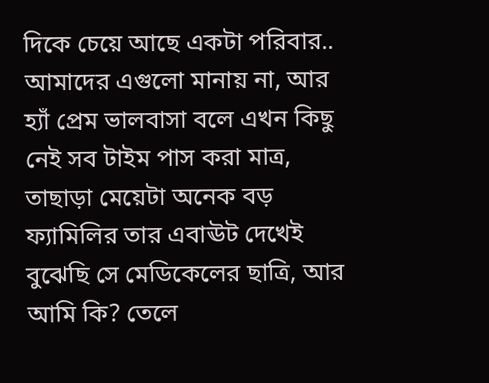দিকে চেয়ে আছে একটা পরিবার.. আমাদের এগুলো মানায় না, আর হ্যাঁ প্রেম ভালবাসা বলে এখন কিছু নেই সব টাইম পাস করা মাত্র, তাছাড়া মেয়েটা অনেক বড় ফ্যামিলির তার এবাঊট দেখেই বুঝেছি সে মেডিকেলের ছাত্রি, আর আমি কি? তেলে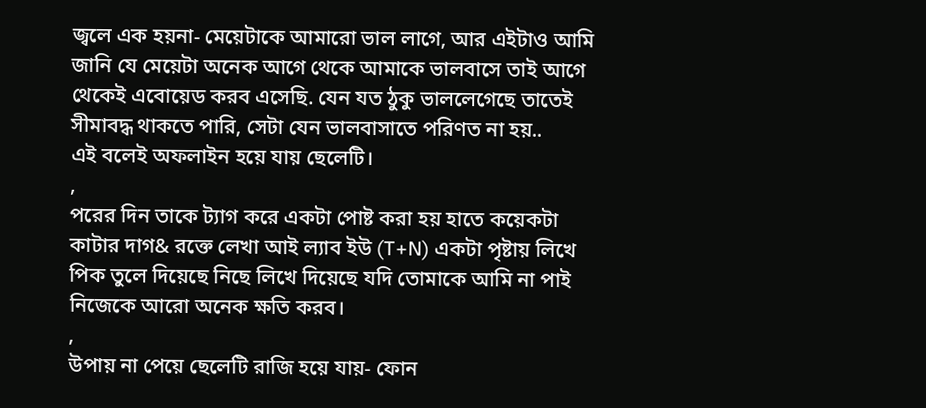জ্বলে এক হয়না- মেয়েটাকে আমারো ভাল লাগে, আর এইটাও আমি জানি যে মেয়েটা অনেক আগে থেকে আমাকে ভালবাসে তাই আগে থেকেই এবোয়েড করব এসেছি. যেন যত ঠুকু ভাললেগেছে তাতেই সীমাবদ্ধ থাকতে পারি, সেটা যেন ভালবাসাতে পরিণত না হয়..
এই বলেই অফলাইন হয়ে যায় ছেলেটি।
,
পরের দিন তাকে ট্যাগ করে একটা পোষ্ট করা হয় হাতে কয়েকটা কাটার দাগ& রক্তে লেখা আই ল্যাব ইউ (T+N) একটা পৃষ্টায় লিখে পিক তুলে দিয়েছে নিছে লিখে দিয়েছে যদি তোমাকে আমি না পাই নিজেকে আরো অনেক ক্ষতি করব।
,
উপায় না পেয়ে ছেলেটি রাজি হয়ে যায়- ফোন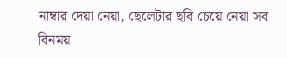নাম্বার দেয়া নেয়া, ছেলেটার ছবি চেয়ে নেয়া সব বিনময়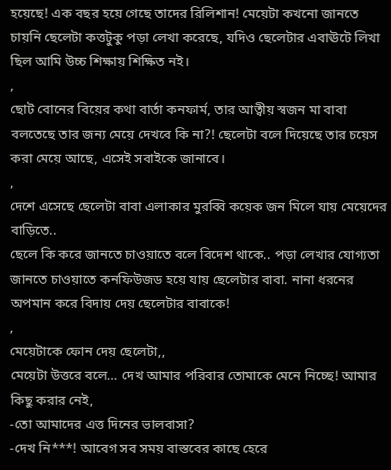হয়েছে! এক বছর হয়ে গেছে তাদের রিলিশান! মেয়েটা কখনো জানতে চায়নি ছেলেটা কত্তটুকু পড়া লেখা করেছে, যদিও ছেলেটার এবাঊটে লিখা ছিল আমি উচ্চ শিক্ষায় শিক্ষিত নই।
,
ছোট বোনের বিয়ের কথা বার্তা কনফার্ম, তার আত্বীয় স্বজন মা বাবা বলতেছে তার জন্য মেয়ে দেখবে কি না?! ছেলেটা বলে দিয়েছে তার চয়েস করা মেয়ে আছে, এসেই সবাইকে জানাবে।
,
দেশে এসেছে ছেলেটা বাবা এলাকার মুরব্বি কয়েক জন মিলে যায় মেয়েদের বাড়িতে..
ছেলে কি করে জানতে চাওয়াতে বলে বিদেশ থাকে.. পড়া লেখার যোগ্যতা জানতে চাওয়াতে কনফিউজড হয়ে যায় ছেলেটার বাবা. নানা ধরনের অপমান করে বিদায় দেয় ছেলেটার বাবাকে!
,
মেয়েটাকে ফোন দেয় ছেলেটা,,
মেয়েটা উত্তরে বলে… দেখ আমার পরিবার তোমাকে মেনে নিচ্ছে! আমার কিছু করার নেই,
-তো আমাদের এত্ত দিনের ভালবাসা?
-দেখ নি***! আবেগ সব সময় বাস্তবের কাছে হেরে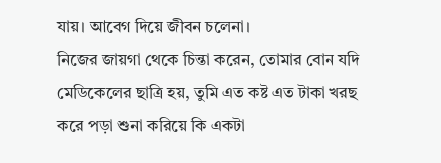যায়। আবেগ দিয়ে জীবন চলেনা।
নিজের জায়গা থেকে চিন্তা করেন, তোমার বোন যদি মেডিকেলের ছাত্রি হয়, তুমি এত কষ্ট এত টাকা খরছ করে পড়া শুনা করিয়ে কি একটা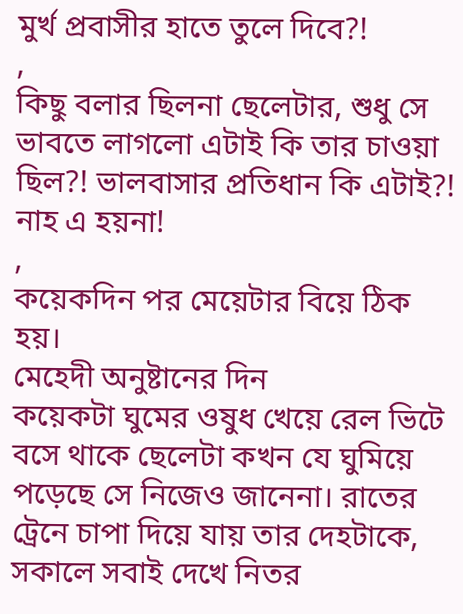মুর্খ প্রবাসীর হাতে তুলে দিবে?!
,
কিছু বলার ছিলনা ছেলেটার, শুধু সে ভাবতে লাগলো এটাই কি তার চাওয়া ছিল?! ভালবাসার প্রতিধান কি এটাই?! নাহ এ হয়না!
,
কয়েকদিন পর মেয়েটার বিয়ে ঠিক হয়।
মেহেদী অনুষ্টানের দিন
কয়েকটা ঘুমের ওষুধ খেয়ে রেল ভিটে বসে থাকে ছেলেটা কখন যে ঘুমিয়ে পড়েছে সে নিজেও জানেনা। রাতের ট্রেনে চাপা দিয়ে যায় তার দেহটাকে, সকালে সবাই দেখে নিতর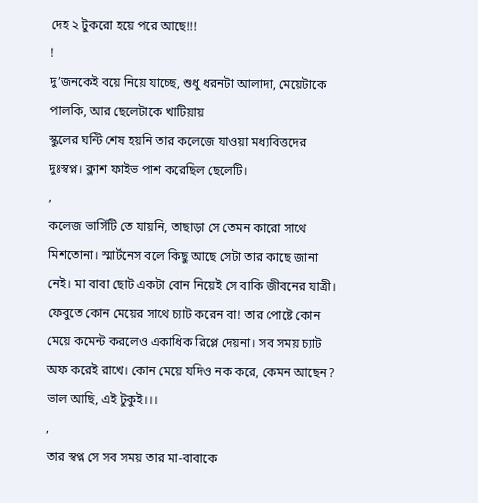দেহ ২ টুকরো হয়ে পরে আছে!!!
!
দু’জনকেই বয়ে নিয়ে যাচ্ছে, শুধু ধরনটা আলাদা, মেয়েটাকে পালকি, আর ছেলেটাকে খাটিয়ায়
স্কুলের ঘন্টি শেষ হয়নি তার কলেজে যাওয়া মধ্যবিত্তদের দুঃস্বপ্ন। ক্লাশ ফাইভ পাশ করেছিল ছেলেটি।
,
কলেজ ভার্সিটি তে যায়নি, তাছাড়া সে তেমন কারো সাথে মিশতোনা। স্মার্টনেস বলে কিছু আছে সেটা তার কাছে জানা নেই। মা বাবা ছোট একটা বোন নিয়েই সে বাকি জীবনের যাত্রী।
ফেবুতে কোন মেয়ের সাথে চ্যাট করেন বা! তার পোষ্টে কোন মেয়ে কমেন্ট করলেও একাধিক রিপ্লে দেয়না। সব সময় চ্যাট অফ করেই রাখে। কোন মেয়ে যদিও নক করে, কেমন আছেন? ভাল আছি, এই টুকুই।।।
,
তার স্বপ্ন সে সব সময় তার মা-বাবাকে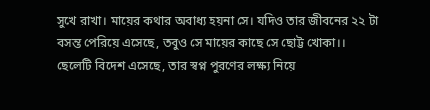সুখে রাখা। মায়ের কথার অবাধ্য হয়না সে। যদিও তার জীবনের ২২ টা বসন্ত পেরিয়ে এসেছে, তবুও সে মায়ের কাছে সে ছোট্ট খোকা।।
ছেলেটি বিদেশ এসেছে, তার স্বপ্ন পুরণের লক্ষ্য নিয়ে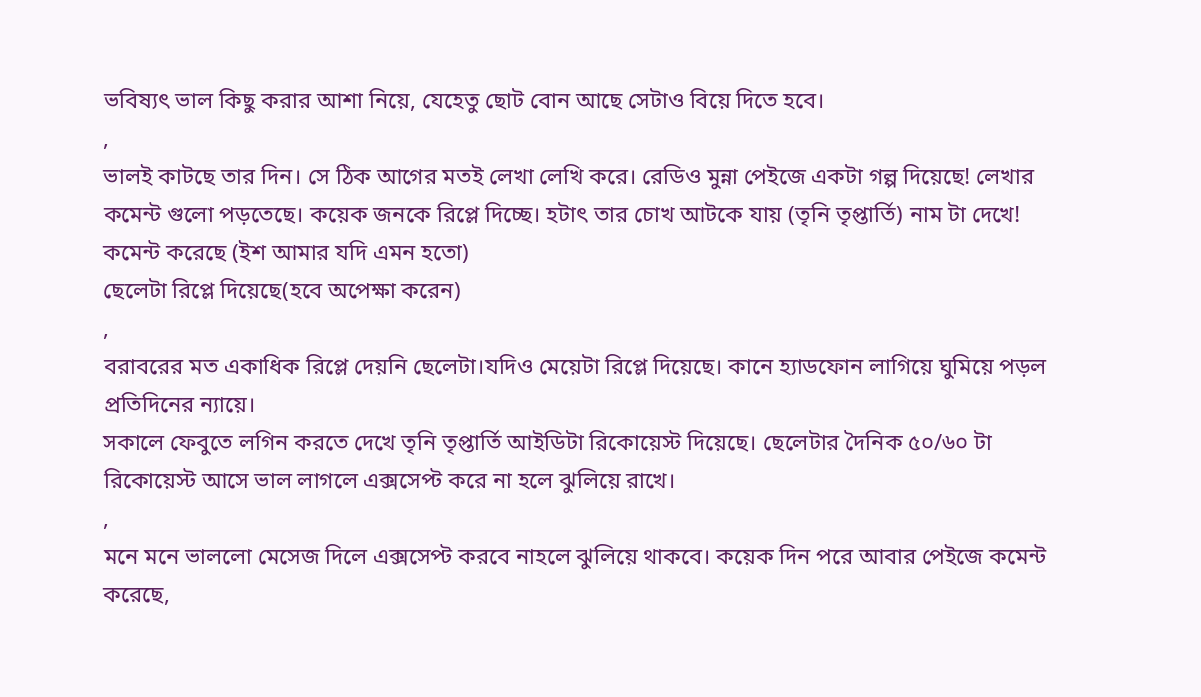ভবিষ্যৎ ভাল কিছু করার আশা নিয়ে, যেহেতু ছোট বোন আছে সেটাও বিয়ে দিতে হবে।
,
ভালই কাটছে তার দিন। সে ঠিক আগের মতই লেখা লেখি করে। রেডিও মুন্না পেইজে একটা গল্প দিয়েছে! লেখার কমেন্ট গুলো পড়তেছে। কয়েক জনকে রিপ্লে দিচ্ছে। হটাৎ তার চোখ আটকে যায় (তৃনি তৃপ্তার্তি) নাম টা দেখে! কমেন্ট করেছে (ইশ আমার যদি এমন হতো)
ছেলেটা রিপ্লে দিয়েছে(হবে অপেক্ষা করেন)
,
বরাবরের মত একাধিক রিপ্লে দেয়নি ছেলেটা।যদিও মেয়েটা রিপ্লে দিয়েছে। কানে হ্যাডফোন লাগিয়ে ঘুমিয়ে পড়ল প্রতিদিনের ন্যায়ে।
সকালে ফেবুতে লগিন করতে দেখে তৃনি তৃপ্তার্তি আইডিটা রিকোয়েস্ট দিয়েছে। ছেলেটার দৈনিক ৫০/৬০ টা রিকোয়েস্ট আসে ভাল লাগলে এক্সসেপ্ট করে না হলে ঝুলিয়ে রাখে।
,
মনে মনে ভাললো মেসেজ দিলে এক্সসেপ্ট করবে নাহলে ঝুলিয়ে থাকবে। কয়েক দিন পরে আবার পেইজে কমেন্ট করেছে,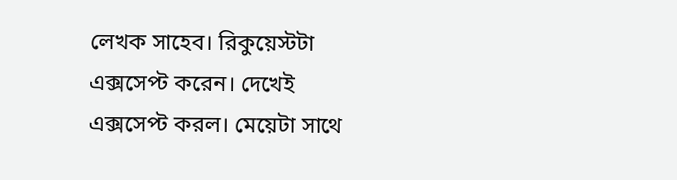লেখক সাহেব। রিকুয়েস্টটা এক্সসেপ্ট করেন। দেখেই এক্সসেপ্ট করল। মেয়েটা সাথে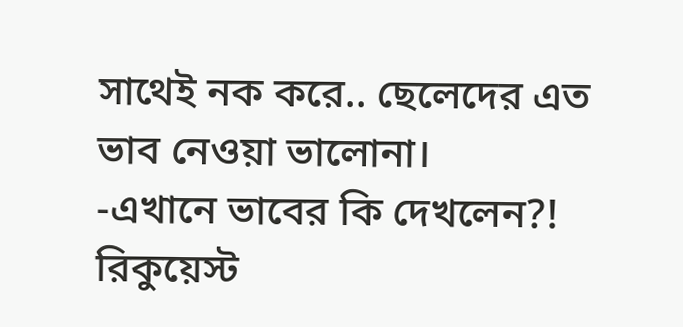সাথেই নক করে.. ছেলেদের এত ভাব নেওয়া ভালোনা।
-এখানে ভাবের কি দেখলেন?! রিকুয়েস্ট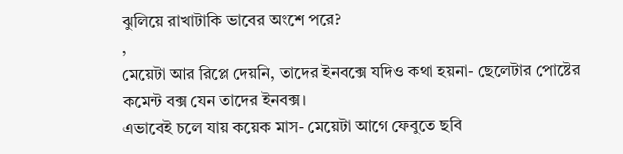ঝুলিয়ে রাখাটাকি ভাবের অংশে পরে?
,
মেয়েটা আর রিপ্লে দেয়নি, তাদের ইনবক্সে যদিও কথা হয়না- ছেলেটার পোষ্টের কমেন্ট বক্স যেন তাদের ইনবক্স।
এভাবেই চলে যায় কয়েক মাস- মেয়েটা আগে ফেবুতে ছবি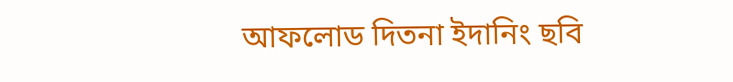আফলোড দিতনা ইদানিং ছবি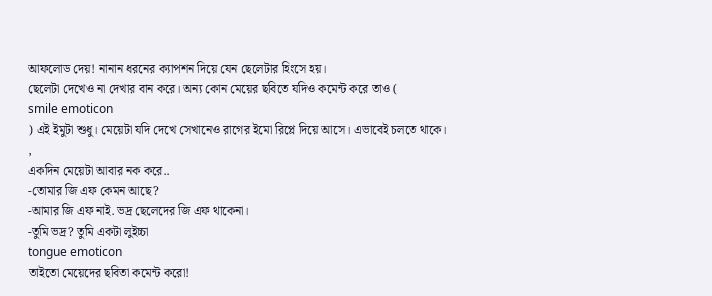আফলোড দেয়! নানান ধরনের ক্যাপশন দিয়ে যেন ছেলেটার হিংসে হয়।
ছেলেটা দেখেও না দেখার বান করে। অন্য কোন মেয়ের ছবিতে যদিও কমেন্ট করে তাও (
smile emoticon
) এই ইমুটা শুধু। মেয়েটা যদি দেখে সেখানেও রাগের ইমো রিপ্লে দিয়ে আসে। এভাবেই চলতে থাকে।
,
একদিন মেয়েটা আবার নক করে..
-তোমার জি এফ কেমন আছে?
-আমার জি এফ নাই. ভদ্র ছেলেদের জি এফ থাকেনা।
-তুমি ভদ্র? তুমি একটা লুইচ্চা
tongue emoticon
তাইতো মেয়েদের ছবিতা কমেন্ট করো!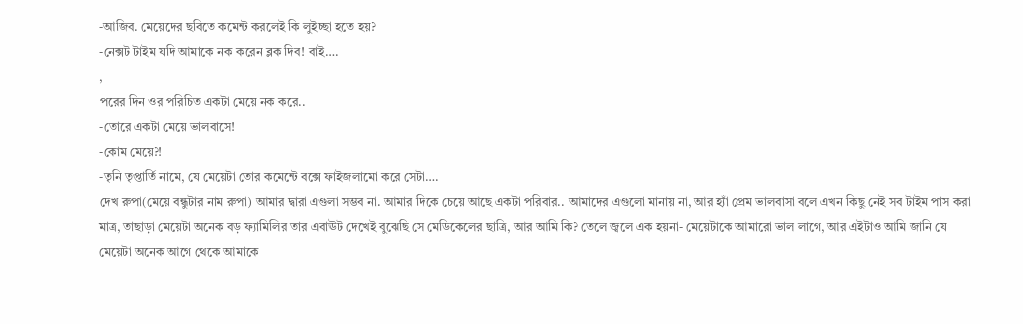-আজিব. মেয়েদের ছবিতে কমেন্ট করলেই কি লুইচ্ছা হতে হয়?
-নেক্সট টাইম যদি আমাকে নক করেন ব্লক দিব! বাই….
,
পরের দিন ওর পরিচিত একটা মেয়ে নক করে..
-তোরে একটা মেয়ে ভালবাসে!
-কোম মেয়ে?!
-তৃনি তৃপ্তার্তি নামে, যে মেয়েটা তোর কমেন্টে বক্সে ফাইজলামো করে সেটা….
দেখ রুপা(মেয়ে বন্ধুটার নাম রুপা) আমার দ্বারা এগুলা সম্ভব না. আমার দিকে চেয়ে আছে একটা পরিবার.. আমাদের এগুলো মানায় না, আর হ্যাঁ প্রেম ভালবাসা বলে এখন কিছু নেই সব টাইম পাস করা মাত্র, তাছাড়া মেয়েটা অনেক বড় ফ্যামিলির তার এবাঊট দেখেই বুঝেছি সে মেডিকেলের ছাত্রি, আর আমি কি? তেলে জ্বলে এক হয়না- মেয়েটাকে আমারো ভাল লাগে, আর এইটাও আমি জানি যে মেয়েটা অনেক আগে থেকে আমাকে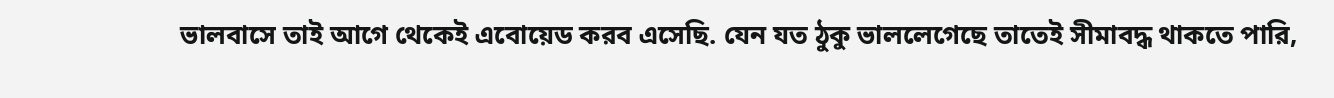ভালবাসে তাই আগে থেকেই এবোয়েড করব এসেছি. যেন যত ঠুকু ভাললেগেছে তাতেই সীমাবদ্ধ থাকতে পারি,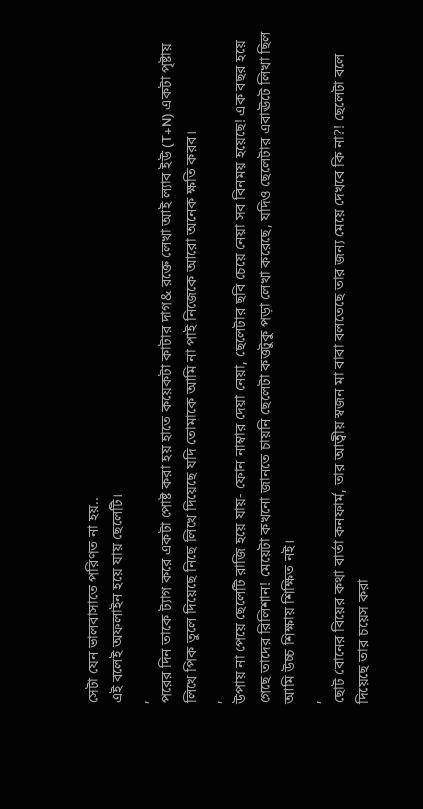সেটা যেন ভালবাসাতে পরিণত না হয়..
এই বলেই অফলাইন হয়ে যায় ছেলেটি।
,
পরের দিন তাকে ট্যাগ করে একটা পোষ্ট করা হয় হাতে কয়েকটা কাটার দাগ& রক্তে লেখা আই ল্যাব ইউ (T+N) একটা পৃষ্টায় লিখে পিক তুলে দিয়েছে নিছে লিখে দিয়েছে যদি তোমাকে আমি না পাই নিজেকে আরো অনেক ক্ষতি করব।
,
উপায় না পেয়ে ছেলেটি রাজি হয়ে যায়- ফোন নাম্বার দেয়া নেয়া, ছেলেটার ছবি চেয়ে নেয়া সব বিনময় হয়েছে! এক বছর হয়ে গেছে তাদের রিলিশান! মেয়েটা কখনো জানতে চায়নি ছেলেটা কত্তটুকু পড়া লেখা করেছে, যদিও ছেলেটার এবাঊটে লিখা ছিল আমি উচ্চ শিক্ষায় শিক্ষিত নই।
,
ছোট বোনের বিয়ের কথা বার্তা কনফার্ম, তার আত্বীয় স্বজন মা বাবা বলতেছে তার জন্য মেয়ে দেখবে কি না?! ছেলেটা বলে দিয়েছে তার চয়েস করা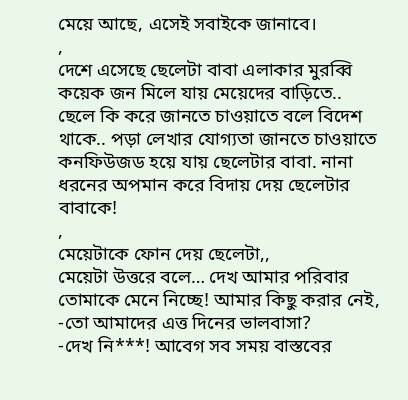মেয়ে আছে, এসেই সবাইকে জানাবে।
,
দেশে এসেছে ছেলেটা বাবা এলাকার মুরব্বি কয়েক জন মিলে যায় মেয়েদের বাড়িতে..
ছেলে কি করে জানতে চাওয়াতে বলে বিদেশ থাকে.. পড়া লেখার যোগ্যতা জানতে চাওয়াতে কনফিউজড হয়ে যায় ছেলেটার বাবা. নানা ধরনের অপমান করে বিদায় দেয় ছেলেটার বাবাকে!
,
মেয়েটাকে ফোন দেয় ছেলেটা,,
মেয়েটা উত্তরে বলে… দেখ আমার পরিবার তোমাকে মেনে নিচ্ছে! আমার কিছু করার নেই,
-তো আমাদের এত্ত দিনের ভালবাসা?
-দেখ নি***! আবেগ সব সময় বাস্তবের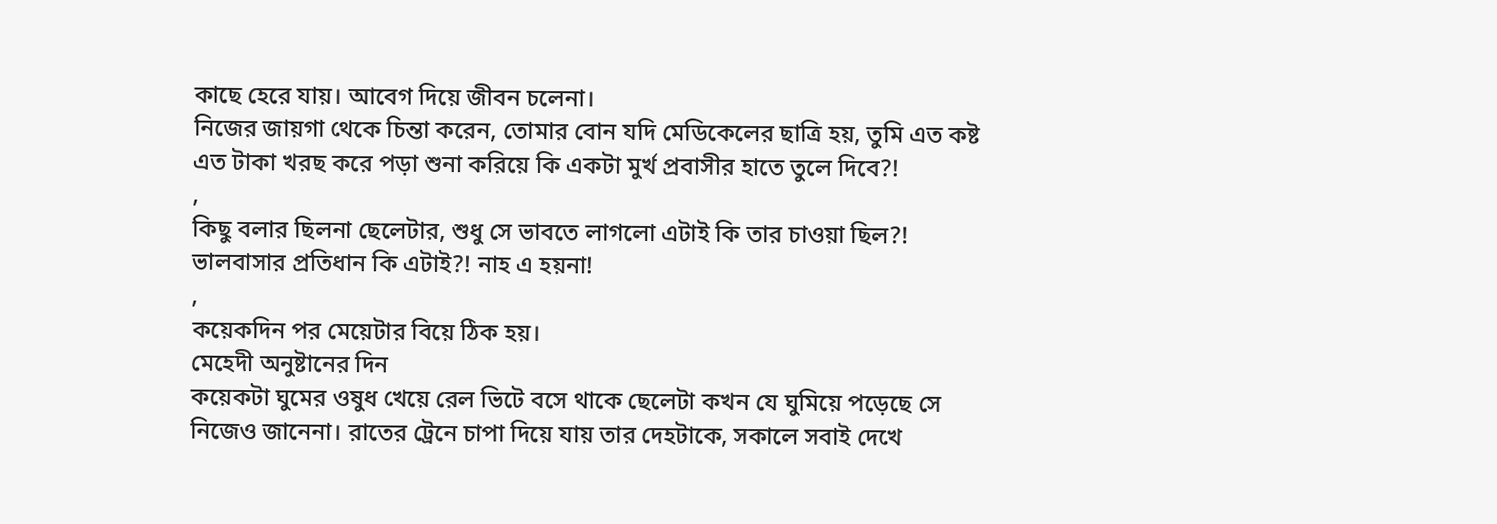কাছে হেরে যায়। আবেগ দিয়ে জীবন চলেনা।
নিজের জায়গা থেকে চিন্তা করেন, তোমার বোন যদি মেডিকেলের ছাত্রি হয়, তুমি এত কষ্ট এত টাকা খরছ করে পড়া শুনা করিয়ে কি একটা মুর্খ প্রবাসীর হাতে তুলে দিবে?!
,
কিছু বলার ছিলনা ছেলেটার, শুধু সে ভাবতে লাগলো এটাই কি তার চাওয়া ছিল?! ভালবাসার প্রতিধান কি এটাই?! নাহ এ হয়না!
,
কয়েকদিন পর মেয়েটার বিয়ে ঠিক হয়।
মেহেদী অনুষ্টানের দিন
কয়েকটা ঘুমের ওষুধ খেয়ে রেল ভিটে বসে থাকে ছেলেটা কখন যে ঘুমিয়ে পড়েছে সে নিজেও জানেনা। রাতের ট্রেনে চাপা দিয়ে যায় তার দেহটাকে, সকালে সবাই দেখে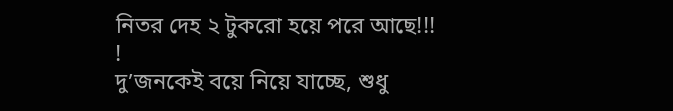নিতর দেহ ২ টুকরো হয়ে পরে আছে!!!
!
দু’জনকেই বয়ে নিয়ে যাচ্ছে, শুধু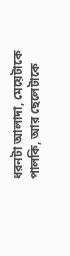ধরনটা আলাদা, মেয়েটাকে পালকি, আর ছেলেটাকে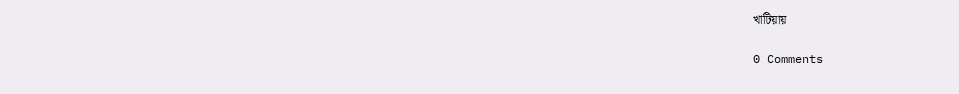খাটিয়ায়

0 Comments